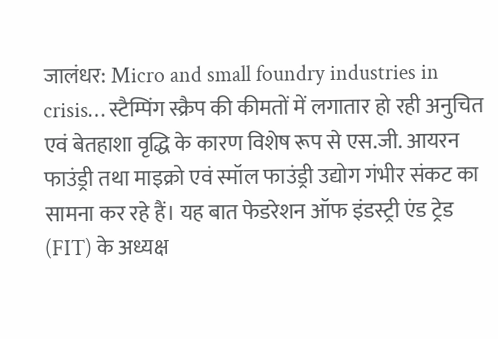जालंधर: Micro and small foundry industries in crisis… स्टैम्पिंग स्क्रैप की कीमतों में लगातार हो रही अनुचित एवं बेतहाशा वृद्धि के कारण विशेष रूप से एस.जी. आयरन फाउंड्री तथा माइक्रो एवं स्मॉल फाउंड्री उद्योग गंभीर संकट का सामना कर रहे हैं। यह बात फेडरेशन ऑफ इंडस्ट्री एंड ट्रेड (FIT) के अध्यक्ष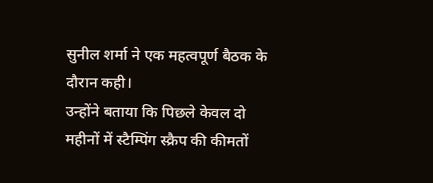सुनील शर्मा ने एक महत्वपूर्ण बैठक के दौरान कही।
उन्होंने बताया कि पिछले केवल दो महीनों में स्टैम्पिंग स्क्रैप की कीमतों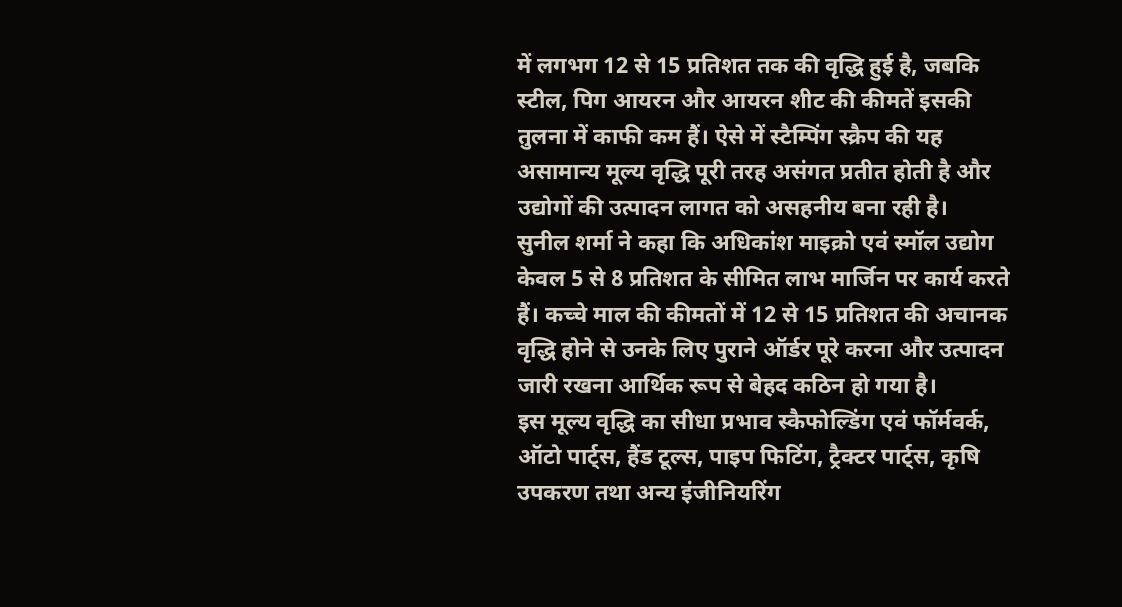में लगभग 12 से 15 प्रतिशत तक की वृद्धि हुई है, जबकि स्टील, पिग आयरन और आयरन शीट की कीमतें इसकी तुलना में काफी कम हैं। ऐसे में स्टैम्पिंग स्क्रैप की यह असामान्य मूल्य वृद्धि पूरी तरह असंगत प्रतीत होती है और उद्योगों की उत्पादन लागत को असहनीय बना रही है।
सुनील शर्मा ने कहा कि अधिकांश माइक्रो एवं स्मॉल उद्योग केवल 5 से 8 प्रतिशत के सीमित लाभ मार्जिन पर कार्य करते हैं। कच्चे माल की कीमतों में 12 से 15 प्रतिशत की अचानक वृद्धि होने से उनके लिए पुराने ऑर्डर पूरे करना और उत्पादन जारी रखना आर्थिक रूप से बेहद कठिन हो गया है।
इस मूल्य वृद्धि का सीधा प्रभाव स्कैफोल्डिंग एवं फॉर्मवर्क, ऑटो पार्ट्स, हैंड टूल्स, पाइप फिटिंग, ट्रैक्टर पार्ट्स, कृषि उपकरण तथा अन्य इंजीनियरिंग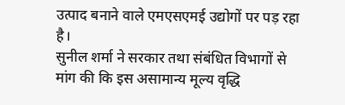उत्पाद बनाने वाले एमएसएमई उद्योगों पर पड़ रहा है।
सुनील शर्मा ने सरकार तथा संबंधित विभागों से मांग की कि इस असामान्य मूल्य वृद्धि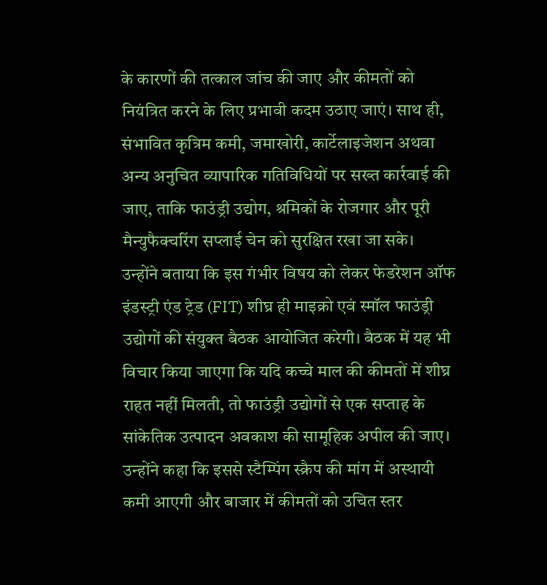के कारणों की तत्काल जांच की जाए और कीमतों को नियंत्रित करने के लिए प्रभावी कदम उठाए जाएं। साथ ही, संभावित कृत्रिम कमी, जमाखोरी, कार्टेलाइजेशन अथवा अन्य अनुचित व्यापारिक गतिविधियों पर सख्त कार्रवाई की जाए, ताकि फाउंड्री उद्योग, श्रमिकों के रोजगार और पूरी मैन्युफैक्चरिंग सप्लाई चेन को सुरक्षित रखा जा सके।
उन्होंने बताया कि इस गंभीर विषय को लेकर फेडरेशन ऑफ इंडस्ट्री एंड ट्रेड (FIT) शीघ्र ही माइक्रो एवं स्मॉल फाउंड्री उद्योगों की संयुक्त बैठक आयोजित करेगी। बैठक में यह भी विचार किया जाएगा कि यदि कच्चे माल की कीमतों में शीघ्र राहत नहीं मिलती, तो फाउंड्री उद्योगों से एक सप्ताह के सांकेतिक उत्पादन अवकाश की सामूहिक अपील की जाए।
उन्होंने कहा कि इससे स्टैम्पिंग स्क्रैप की मांग में अस्थायी कमी आएगी और बाजार में कीमतों को उचित स्तर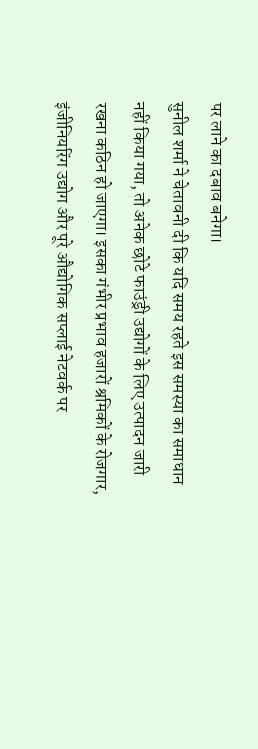पर लाने का दबाव बनेगा।
सुनील शर्मा ने चेतावनी दी कि यदि समय रहते इस समस्या का समाधान नहीं किया गया, तो अनेक छोटे फाउंड्री उद्योगों के लिए उत्पादन जारी रखना कठिन हो जाएगा। इसका गंभीर प्रभाव हजारों श्रमिकों के रोजगार, इंजीनियरिंग उद्योग और पूरे औद्योगिक सप्लाई नेटवर्क पर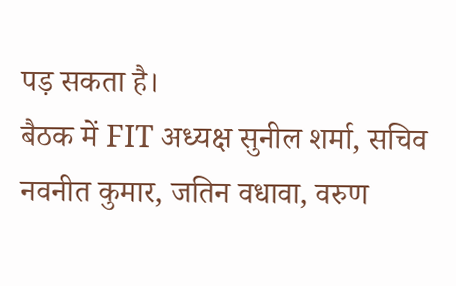पड़ सकता है।
बैठक में FIT अध्यक्ष सुनील शर्मा, सचिव नवनीत कुमार, जतिन वधावा, वरुण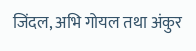जिंदल, अभि गोयल तथा अंकुर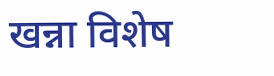खन्ना विशेष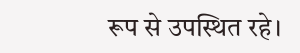रूप से उपस्थित रहे।